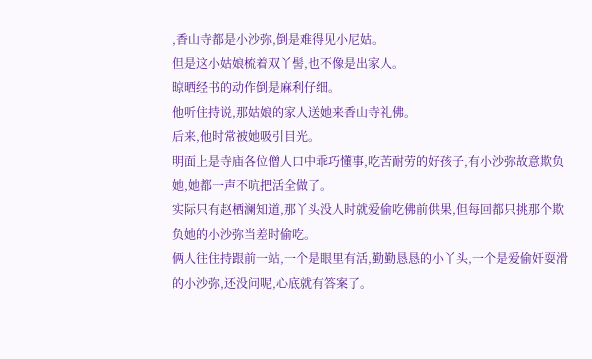,香山寺都是小沙弥,倒是难得见小尼姑。
但是这小姑娘梳着双丫髻,也不像是出家人。
晾晒经书的动作倒是麻利仔细。
他听住持说,那姑娘的家人送她来香山寺礼佛。
后来,他时常被她吸引目光。
明面上是寺庙各位僧人口中乖巧懂事,吃苦耐劳的好孩子,有小沙弥故意欺负她,她都一声不吭把活全做了。
实际只有赵栖澜知道,那丫头没人时就爱偷吃佛前供果,但每回都只挑那个欺负她的小沙弥当差时偷吃。
俩人往住持跟前一站,一个是眼里有活,勤勤恳恳的小丫头,一个是爱偷奸耍滑的小沙弥,还没问呢,心底就有答案了。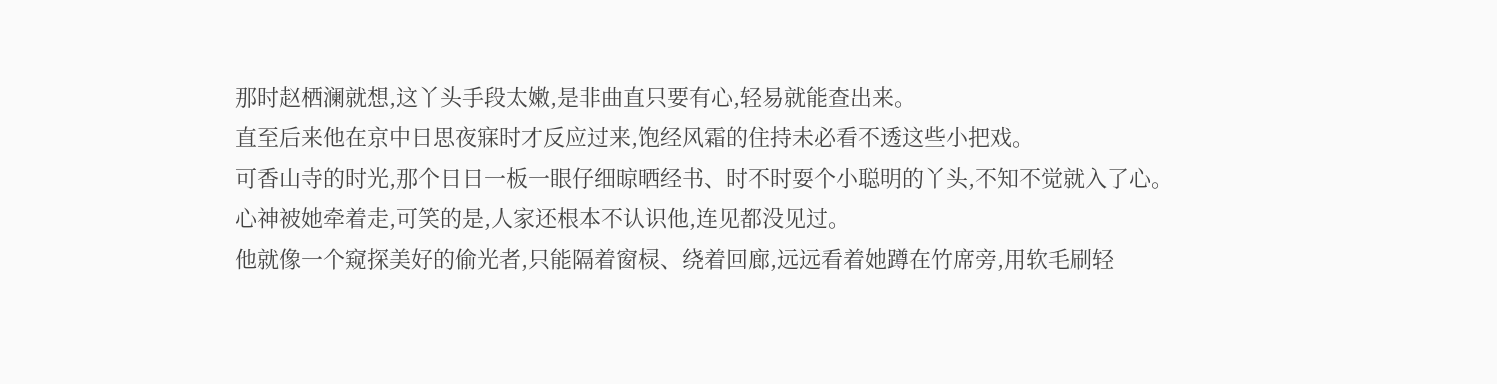那时赵栖澜就想,这丫头手段太嫩,是非曲直只要有心,轻易就能查出来。
直至后来他在京中日思夜寐时才反应过来,饱经风霜的住持未必看不透这些小把戏。
可香山寺的时光,那个日日一板一眼仔细晾晒经书、时不时耍个小聪明的丫头,不知不觉就入了心。
心神被她牵着走,可笑的是,人家还根本不认识他,连见都没见过。
他就像一个窥探美好的偷光者,只能隔着窗棂、绕着回廊,远远看着她蹲在竹席旁,用软毛刷轻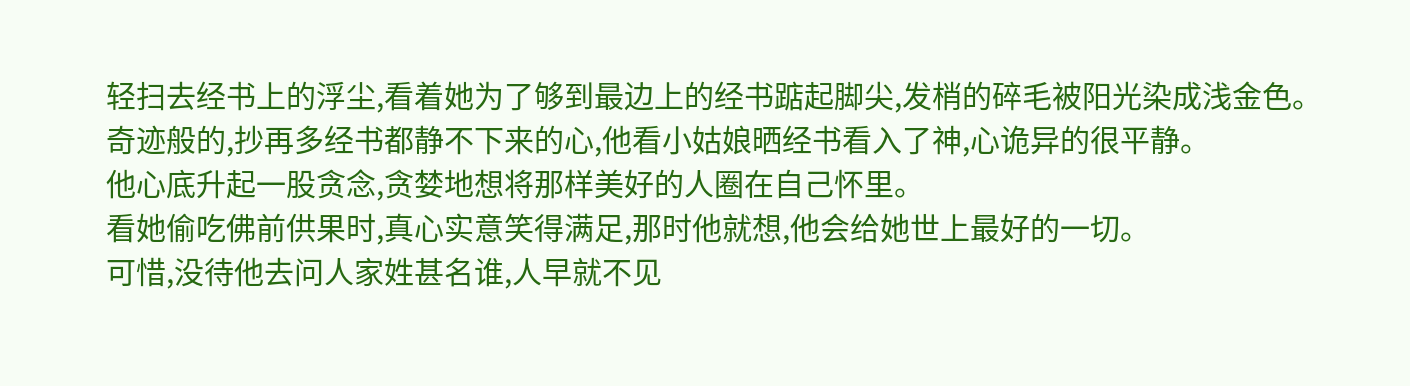轻扫去经书上的浮尘,看着她为了够到最边上的经书踮起脚尖,发梢的碎毛被阳光染成浅金色。
奇迹般的,抄再多经书都静不下来的心,他看小姑娘晒经书看入了神,心诡异的很平静。
他心底升起一股贪念,贪婪地想将那样美好的人圈在自己怀里。
看她偷吃佛前供果时,真心实意笑得满足,那时他就想,他会给她世上最好的一切。
可惜,没待他去问人家姓甚名谁,人早就不见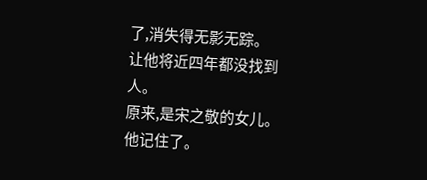了,消失得无影无踪。
让他将近四年都没找到人。
原来,是宋之敬的女儿。
他记住了。